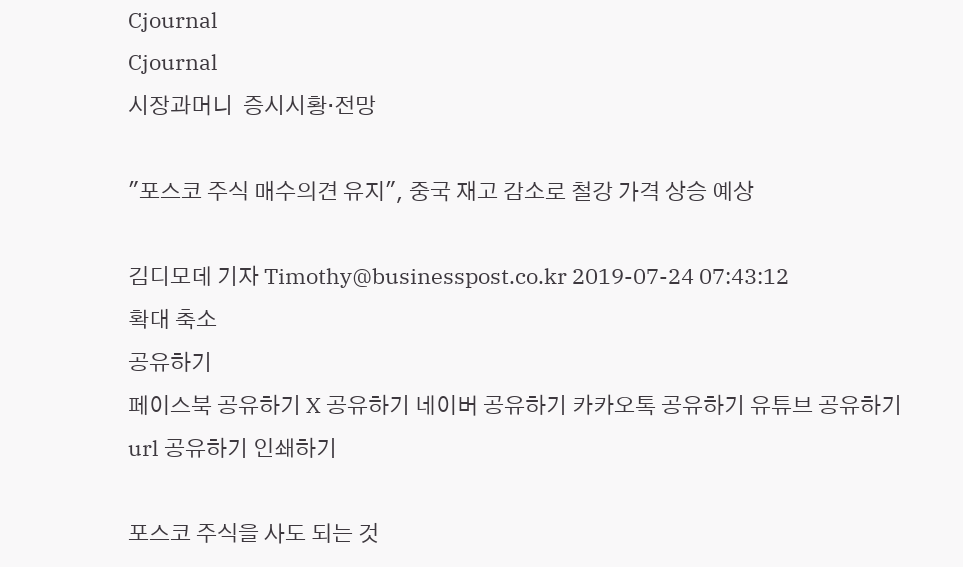Cjournal
Cjournal
시장과머니  증시시황·전망

"포스코 주식 매수의견 유지", 중국 재고 감소로 철강 가격 상승 예상

김디모데 기자 Timothy@businesspost.co.kr 2019-07-24 07:43:12
확대 축소
공유하기
페이스북 공유하기 X 공유하기 네이버 공유하기 카카오톡 공유하기 유튜브 공유하기 url 공유하기 인쇄하기

포스코 주식을 사도 되는 것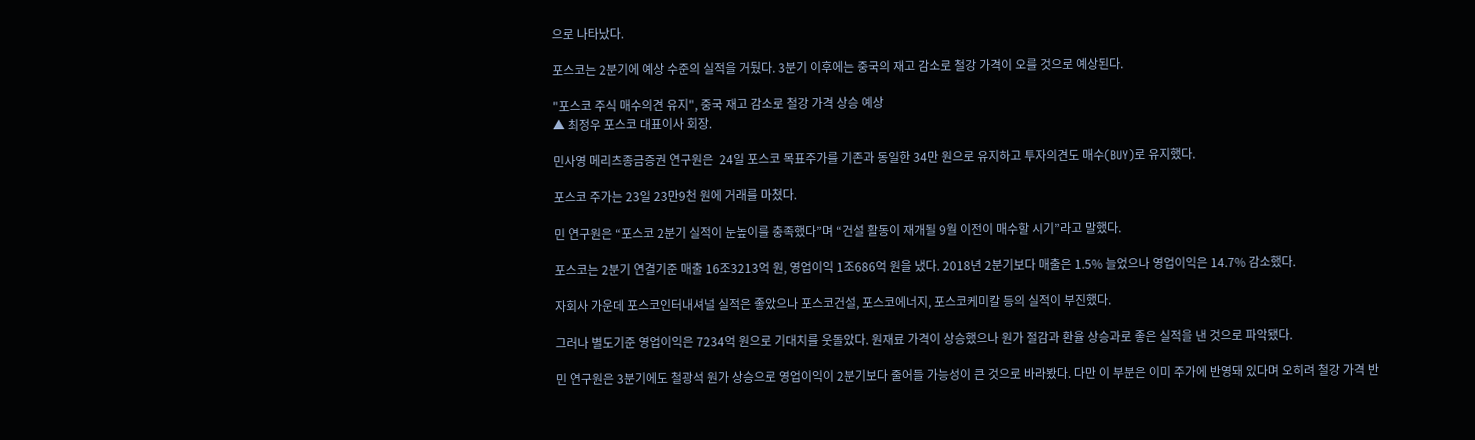으로 나타났다.

포스코는 2분기에 예상 수준의 실적을 거뒀다. 3분기 이후에는 중국의 재고 감소로 철강 가격이 오를 것으로 예상된다.

"포스코 주식 매수의견 유지", 중국 재고 감소로 철강 가격 상승 예상
▲ 최정우 포스코 대표이사 회장.

민사영 메리츠종금증권 연구원은  24일 포스코 목표주가를 기존과 동일한 34만 원으로 유지하고 투자의견도 매수(BUY)로 유지했다.

포스코 주가는 23일 23만9천 원에 거래를 마쳤다.

민 연구원은 “포스코 2분기 실적이 눈높이를 충족했다”며 “건설 활동이 재개될 9월 이전이 매수할 시기”라고 말했다.

포스코는 2분기 연결기준 매출 16조3213억 원, 영업이익 1조686억 원을 냈다. 2018년 2분기보다 매출은 1.5% 늘었으나 영업이익은 14.7% 감소했다.

자회사 가운데 포스코인터내셔널 실적은 좋았으나 포스코건설, 포스코에너지, 포스코케미칼 등의 실적이 부진했다.

그러나 별도기준 영업이익은 7234억 원으로 기대치를 웃돌았다. 원재료 가격이 상승했으나 원가 절감과 환율 상승과로 좋은 실적을 낸 것으로 파악됐다.

민 연구원은 3분기에도 철광석 원가 상승으로 영업이익이 2분기보다 줄어들 가능성이 큰 것으로 바라봤다. 다만 이 부분은 이미 주가에 반영돼 있다며 오히려 철강 가격 반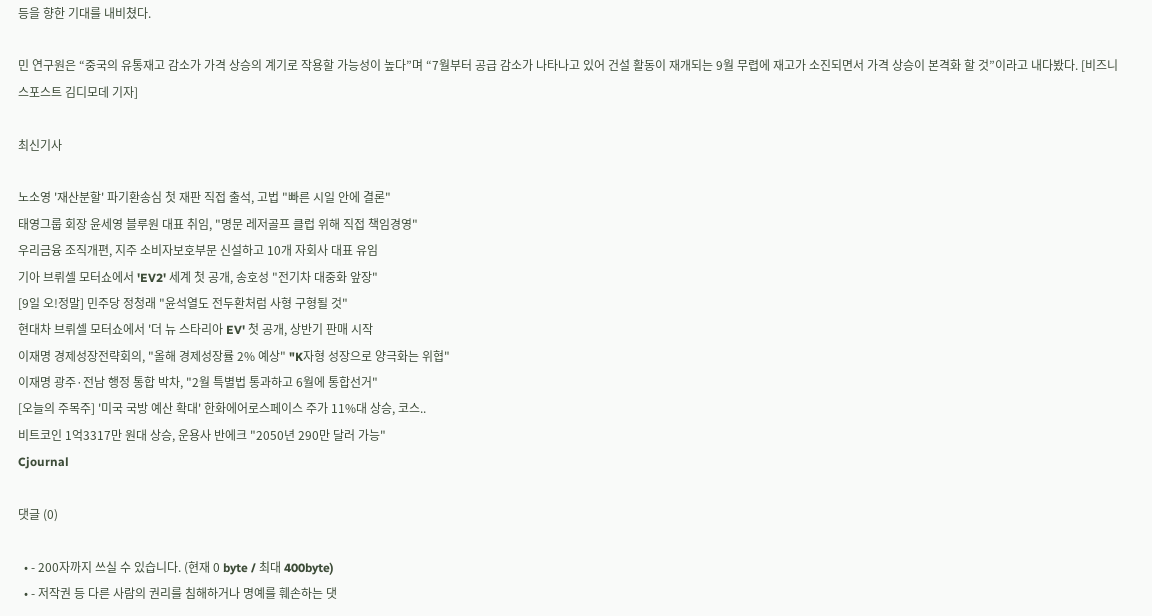등을 향한 기대를 내비쳤다.

민 연구원은 “중국의 유통재고 감소가 가격 상승의 계기로 작용할 가능성이 높다”며 “7월부터 공급 감소가 나타나고 있어 건설 활동이 재개되는 9월 무렵에 재고가 소진되면서 가격 상승이 본격화 할 것”이라고 내다봤다. [비즈니스포스트 김디모데 기자]

최신기사

노소영 '재산분할' 파기환송심 첫 재판 직접 출석, 고법 "빠른 시일 안에 결론"
태영그룹 회장 윤세영 블루원 대표 취임, "명문 레저골프 클럽 위해 직접 책임경영"
우리금융 조직개편, 지주 소비자보호부문 신설하고 10개 자회사 대표 유임
기아 브뤼셀 모터쇼에서 'EV2' 세계 첫 공개, 송호성 "전기차 대중화 앞장"
[9일 오!정말] 민주당 정청래 "윤석열도 전두환처럼 사형 구형될 것"
현대차 브뤼셀 모터쇼에서 '더 뉴 스타리아 EV' 첫 공개, 상반기 판매 시작
이재명 경제성장전략회의, "올해 경제성장률 2% 예상" "K자형 성장으로 양극화는 위협"
이재명 광주·전남 행정 통합 박차, "2월 특별법 통과하고 6월에 통합선거"
[오늘의 주목주] '미국 국방 예산 확대' 한화에어로스페이스 주가 11%대 상승, 코스..
비트코인 1억3317만 원대 상승, 운용사 반에크 "2050년 290만 달러 가능"
Cjournal

댓글 (0)

  • - 200자까지 쓰실 수 있습니다. (현재 0 byte / 최대 400byte)
  • - 저작권 등 다른 사람의 권리를 침해하거나 명예를 훼손하는 댓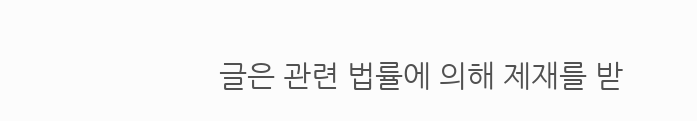글은 관련 법률에 의해 제재를 받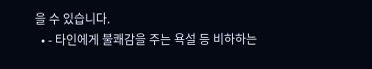을 수 있습니다.
  • - 타인에게 불쾌감을 주는 욕설 등 비하하는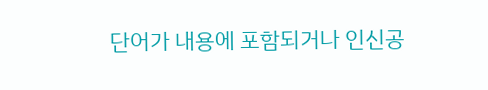단어가 내용에 포함되거나 인신공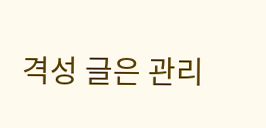격성 글은 관리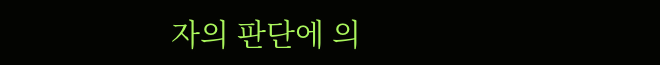자의 판단에 의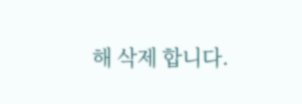해 삭제 합니다.